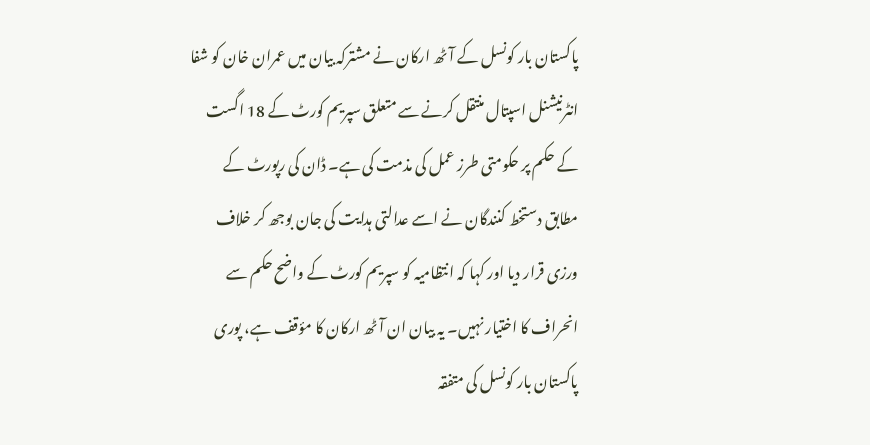پاکستان بار کونسل کے آٹھ ارکان نے مشترکہ بیان میں عمران خان کو شفا انٹرنیشنل اسپتال منتقل کرنے سے متعلق سپریم کورٹ کے 18 اگست کے حکم پر حکومتی طرز عمل کی مذمت کی ہے۔ ڈان کی رپورٹ کے مطابق دستخط کنندگان نے اسے عدالتی ہدایت کی جان بوجھ کر خلاف ورزی قرار دیا اور کہا کہ انتظامیہ کو سپریم کورٹ کے واضح حکم سے انحراف کا اختیار نہیں۔ یہ بیان ان آٹھ ارکان کا مؤقف ہے، پوری پاکستان بار کونسل کی متفقہ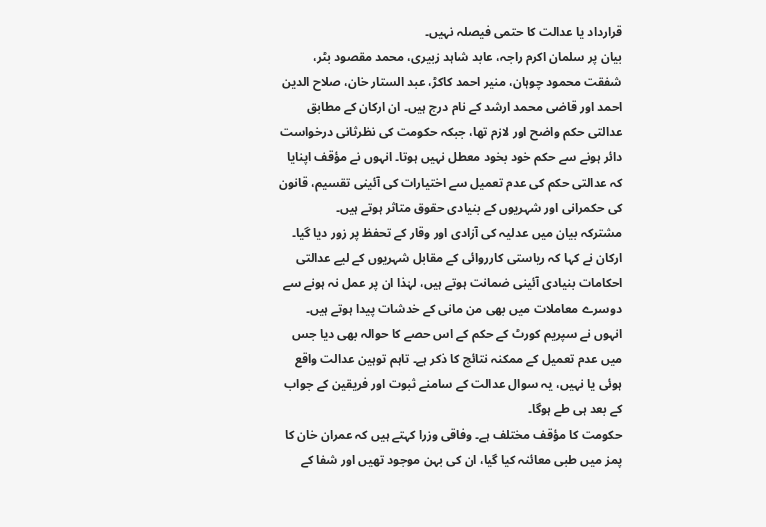قرارداد یا عدالت کا حتمی فیصلہ نہیں۔
بیان پر سلمان اکرم راجہ، عابد شاہد زبیری، محمد مقصود بٹر، شفقت محمود چوہان، منیر احمد کاکڑ، عبد الستار خان، صلاح الدین احمد اور قاضی محمد ارشد کے نام درج ہیں۔ ان ارکان کے مطابق عدالتی حکم واضح اور لازم تھا، جبکہ حکومت کی نظرثانی درخواست دائر ہونے سے حکم خود بخود معطل نہیں ہوتا۔ انہوں نے مؤقف اپنایا کہ عدالتی حکم کی عدم تعمیل سے اختیارات کی آئینی تقسیم، قانون کی حکمرانی اور شہریوں کے بنیادی حقوق متاثر ہوتے ہیں۔
مشترکہ بیان میں عدلیہ کی آزادی اور وقار کے تحفظ پر زور دیا گیا۔ ارکان نے کہا کہ ریاستی کارروائی کے مقابل شہریوں کے لیے عدالتی احکامات بنیادی آئینی ضمانت ہوتے ہیں، لہٰذا ان پر عمل نہ ہونے سے دوسرے معاملات میں بھی من مانی کے خدشات پیدا ہوتے ہیں۔ انہوں نے سپریم کورٹ کے حکم کے اس حصے کا حوالہ بھی دیا جس میں عدم تعمیل کے ممکنہ نتائج کا ذکر ہے۔ تاہم توہین عدالت واقع ہوئی یا نہیں، یہ سوال عدالت کے سامنے ثبوت اور فریقین کے جواب کے بعد ہی طے ہوگا۔
حکومت کا مؤقف مختلف ہے۔ وفاقی وزرا کہتے ہیں کہ عمران خان کا پمز میں طبی معائنہ کیا گیا، ان کی بہن موجود تھیں اور شفا کے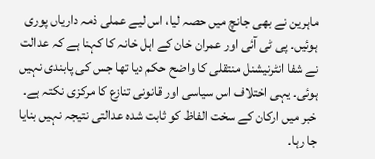ماہرین نے بھی جانچ میں حصہ لیا، اس لیے عملی ذمہ داریاں پوری ہوئیں۔ پی ٹی آئی اور عمران خان کے اہل خانہ کا کہنا ہے کہ عدالت نے شفا انٹرنیشنل منتقلی کا واضح حکم دیا تھا جس کی پابندی نہیں ہوئی۔ یہی اختلاف اس سیاسی اور قانونی تنازع کا مرکزی نکتہ ہے۔
خبر میں ارکان کے سخت الفاظ کو ثابت شدہ عدالتی نتیجہ نہیں بنایا جا رہا۔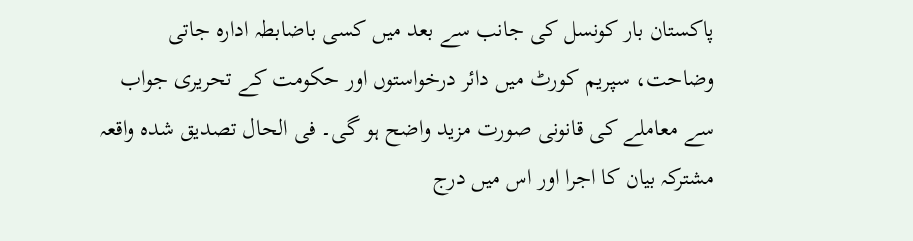پاکستان بار کونسل کی جانب سے بعد میں کسی باضابطہ ادارہ جاتی وضاحت، سپریم کورٹ میں دائر درخواستوں اور حکومت کے تحریری جواب سے معاملے کی قانونی صورت مزید واضح ہو گی۔ فی الحال تصدیق شدہ واقعہ مشترکہ بیان کا اجرا اور اس میں درج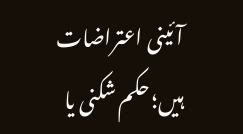آئینی اعتراضات ہیں؛ حکم شکنی یا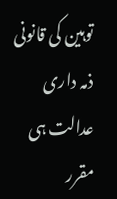توہین کی قانونی ذمہ داری عدالت ہی مقرر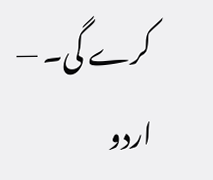کرے گی۔ — اردو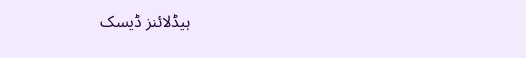ہیڈلائنز ڈیسک